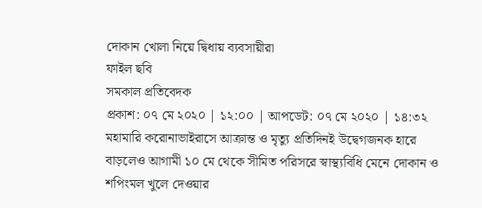দোকান খোলা নিয়ে দ্বিধায় ব্যবসায়ীরা
ফাইল ছবি
সমকাল প্রতিবেদক
প্রকাশ: ০৭ মে ২০২০ | ১২:০০ | আপডেট: ০৭ মে ২০২০ | ১৪:৩২
মহামারি করোনাভাইরাসে আক্রান্ত ও মৃত্যু প্রতিদিনই উদ্বেগজনক হারে বাড়লেও আগামী ১০ মে থেকে সীমিত পরিসরে স্বাস্থ্যবিধি মেনে দোকান ও শপিংমল খুলে দেওয়ার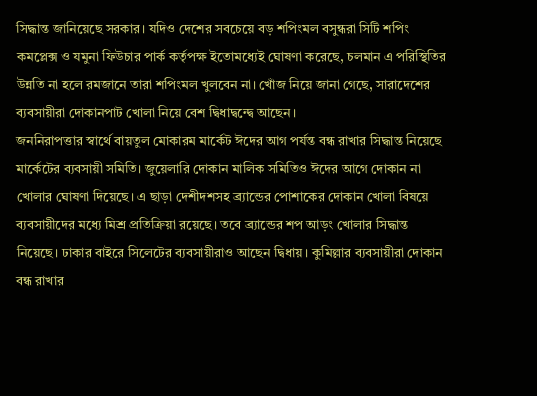সিদ্ধান্ত জানিয়েছে সরকার। যদিও দেশের সবচেয়ে বড় শপিংমল বসুন্ধরা সিটি শপিং কমপ্লেক্স ও যমুনা ফিউচার পার্ক কর্তৃপক্ষ ইতোমধ্যেই ঘোষণা করেছে, চলমান এ পরিস্থিতির উন্নতি না হলে রমজানে তারা শপিংমল খুলবেন না। খোঁজ নিয়ে জানা গেছে, সারাদেশের ব্যবসায়ীরা দোকানপাট খোলা নিয়ে বেশ দ্বিধাদ্বন্দ্বে আছেন।
জননিরাপত্তার স্বার্থে বায়তুল মোকারম মার্কেট ঈদের আগ পর্যন্ত বন্ধ রাখার সিদ্ধান্ত নিয়েছে মার্কেটের ব্যবসায়ী সমিতি। জুয়েলারি দোকান মালিক সমিতিও ঈদের আগে দোকান না খোলার ঘোষণা দিয়েছে। এ ছাড়া দেশীদশসহ ব্র্যান্ডের পোশাকের দোকান খোলা বিষয়ে ব্যবসায়ীদের মধ্যে মিশ্র প্রতিক্রিয়া রয়েছে। তবে ব্র্যান্ডের শপ আড়ং খোলার সিদ্ধান্ত নিয়েছে। ঢাকার বাইরে সিলেটের ব্যবসায়ীরাও আছেন দ্বিধায়। কুমিল্লার ব্যবসায়ীরা দোকান বন্ধ রাখার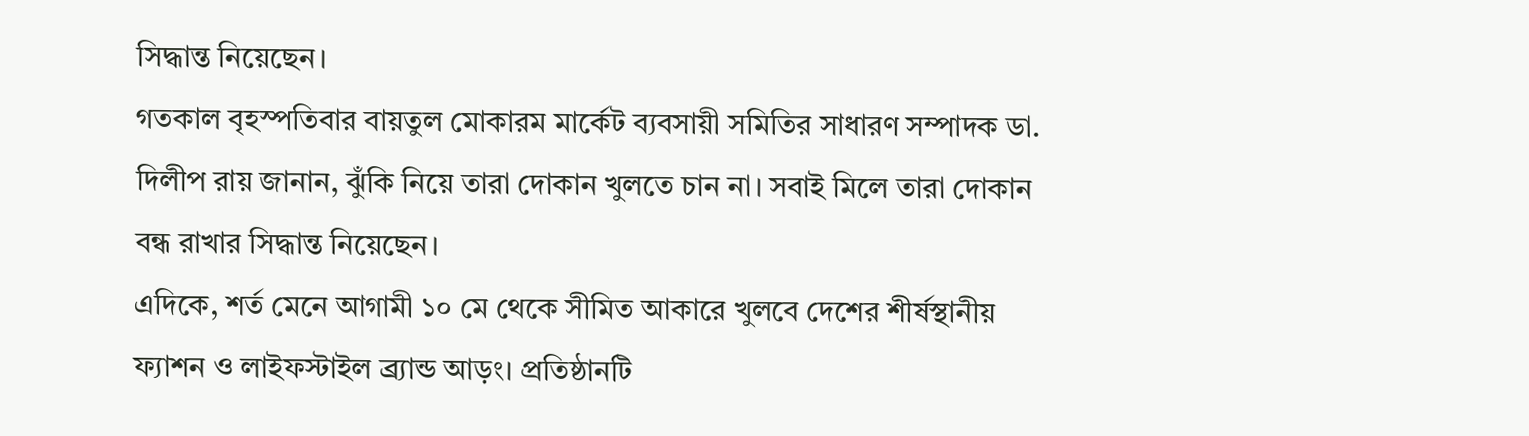সিদ্ধান্ত নিয়েছেন।
গতকাল বৃহস্পতিবার বায়তুল মোকারম মার্কেট ব্যবসায়ী সমিতির সাধারণ সম্পাদক ডা. দিলীপ রায় জানান, ঝুঁকি নিয়ে তারা দোকান খুলতে চান না। সবাই মিলে তারা দোকান বন্ধ রাখার সিদ্ধান্ত নিয়েছেন।
এদিকে, শর্ত মেনে আগামী ১০ মে থেকে সীমিত আকারে খুলবে দেশের শীর্ষস্থানীয় ফ্যাশন ও লাইফস্টাইল ব্র্যান্ড আড়ং। প্রতিষ্ঠানটি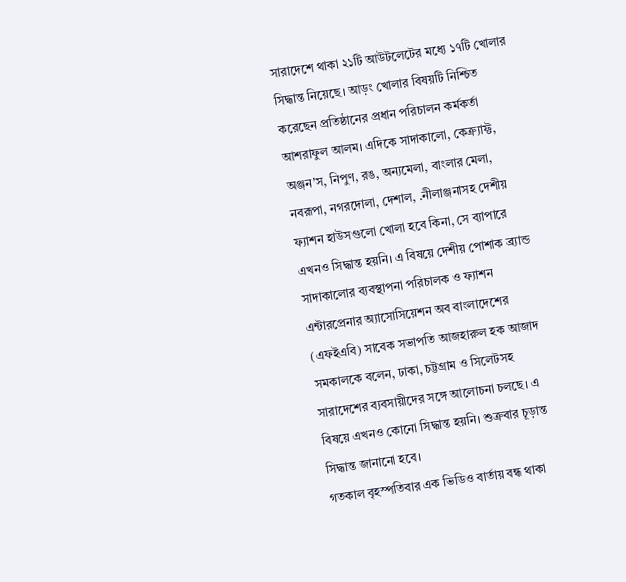সারাদেশে থাকা ২১টি আউটলেটের মধ্যে ১৭টি খোলার সিদ্ধান্ত নিয়েছে। আড়ং খোলার বিষয়টি নিশ্চিত করেছেন প্রতিষ্ঠানের প্রধান পরিচালন কর্মকর্তা আশরাফুল আলম। এদিকে সাদাকালো, কেক্র্যাফ্ট, অঞ্জন'স, নিপুণ, রঙ, অন্যমেলা, বাংলার মেলা, নবরূপা, নগরদোলা, দেশাল, .নীলাঞ্জনাসহ দেশীয় ফ্যাশন হাউসগুলো খোলা হবে কিনা, সে ব্যাপারে এখনও সিদ্ধান্ত হয়নি। এ বিষয়ে দেশীয় পোশাক ব্র্যান্ড সাদাকালোর ব্যবস্থাপনা পরিচালক ও ফ্যাশন এন্টারপ্রেনার অ্যাসোসিয়েশন অব বাংলাদেশের (এফইএবি) সাবেক সভাপতি আজহারুল হক আজাদ সমকালকে বলেন, ঢাকা, চট্টগ্রাম ও সিলেটসহ সারাদেশের ব্যবসায়ীদের সঙ্গে আলোচনা চলছে। এ বিষয়ে এখনও কোনো সিদ্ধান্ত হয়নি। শুক্রবার চূড়ান্ত সিদ্ধান্ত জানানো হবে।
গতকাল বৃহস্পতিবার এক ভিডিও বার্তায় বন্ধ থাকা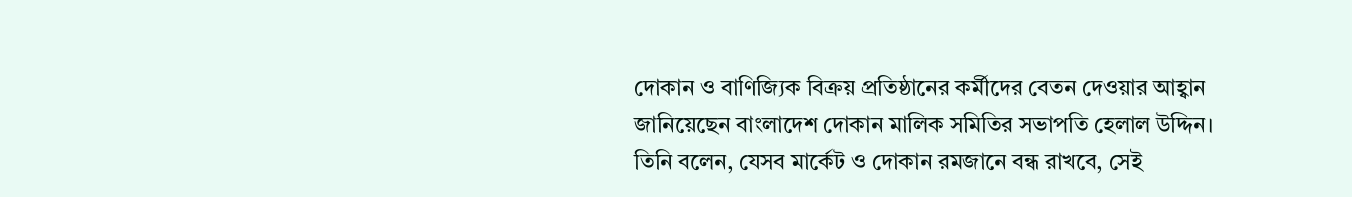দোকান ও বাণিজ্যিক বিক্রয় প্রতিষ্ঠানের কর্মীদের বেতন দেওয়ার আহ্বান জানিয়েছেন বাংলাদেশ দোকান মালিক সমিতির সভাপতি হেলাল উদ্দিন। তিনি বলেন, যেসব মার্কেট ও দোকান রমজানে বন্ধ রাখবে, সেই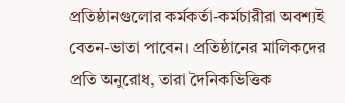প্রতিষ্ঠানগুলোর কর্মকর্তা-কর্মচারীরা অবশ্যই বেতন-ভাতা পাবেন। প্রতিষ্ঠানের মালিকদের প্রতি অনুরোধ, তারা দৈনিকভিত্তিক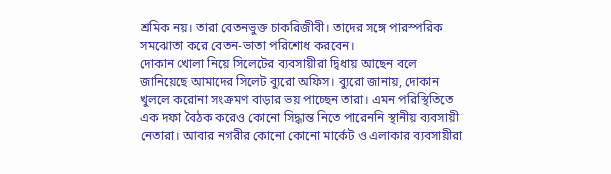শ্রমিক নয়। তারা বেতনভুক্ত চাকরিজীবী। তাদের সঙ্গে পারস্পরিক সমঝোতা করে বেতন-ভাতা পরিশোধ করবেন।
দোকান খোলা নিয়ে সিলেটের ব্যবসায়ীরা দ্বিধায় আছেন বলে জানিয়েছে আমাদের সিলেট ব্যুরো অফিস। ব্যুরো জানায়, দোকান খুললে করোনা সংক্রমণ বাড়ার ভয় পাচ্ছেন তারা। এমন পরিস্থিতিতে এক দফা বৈঠক করেও কোনো সিদ্ধান্ত নিতে পারেননি স্থানীয় ব্যবসায়ী নেতারা। আবার নগরীর কোনো কোনো মার্কেট ও এলাকার ব্যবসায়ীরা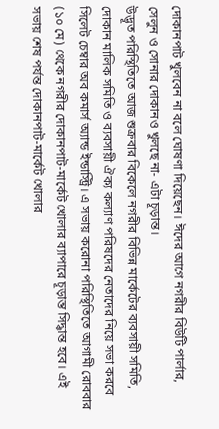দোকানপাট খুলবেন না বলে ঘোষণা দিয়েছেন। ঈদের আগে নগরীর বিউটি পার্লার, সেলুন ও সোনার দোকানও খুলছে না- এটা চূড়ান্ত।
উদ্ভূত পরিস্থিতিতে আজ শুক্রবার বিকেলে নগরীর বিভিন্ন মার্কেটের ব্যবসায়ী সমিতি, দোকান মালিক সমিতি ও ব্যবসায়ী ঐক্য কল্যাণ পরিষদের নেতাদের নিয়ে সভা করবে সিলেট চেম্বার অব কমার্স অ্যান্ড ইন্ডাস্ট্রি। এ সভায় করোনা পরিস্থিতিতে আগামী রোববার (১০ মে) থেকে নগরীর দোকানপাট-মার্কেট খোলার ব্যাপারে চূড়ান্ত সিদ্ধান্ত হবে। এই সভায় শেষ পর্যন্ত দোকানপাট-মার্কেট খোলার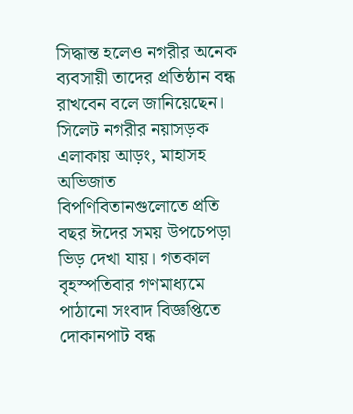সিদ্ধান্ত হলেও নগরীর অনেক ব্যবসায়ী তাদের প্রতিষ্ঠান বন্ধ রাখবেন বলে জানিয়েছেন।
সিলেট নগরীর নয়াসড়ক এলাকায় আড়ং, মাহাসহ অভিজাত বিপণিবিতানগুলোতে প্রতি বছর ঈদের সময় উপচেপড়া ভিড় দেখা যায়। গতকাল বৃহস্পতিবার গণমাধ্যমে পাঠানো সংবাদ বিজ্ঞপ্তিতে দোকানপাট বন্ধ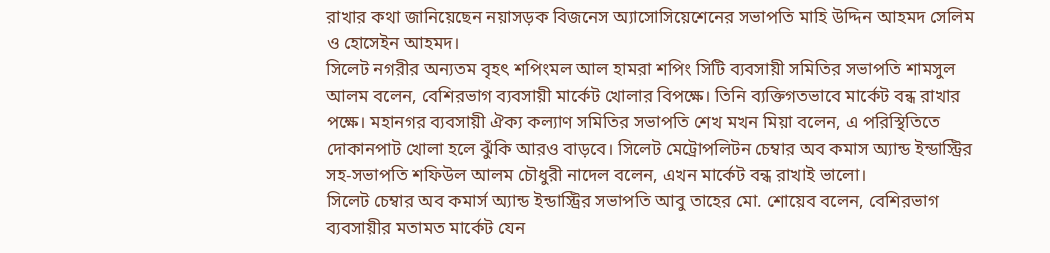রাখার কথা জানিয়েছেন নয়াসড়ক বিজনেস অ্যাসোসিয়েশেনের সভাপতি মাহি উদ্দিন আহমদ সেলিম ও হোসেইন আহমদ।
সিলেট নগরীর অন্যতম বৃহৎ শপিংমল আল হামরা শপিং সিটি ব্যবসায়ী সমিতির সভাপতি শামসুল আলম বলেন, বেশিরভাগ ব্যবসায়ী মার্কেট খোলার বিপক্ষে। তিনি ব্যক্তিগতভাবে মার্কেট বন্ধ রাখার পক্ষে। মহানগর ব্যবসায়ী ঐক্য কল্যাণ সমিতির সভাপতি শেখ মখন মিয়া বলেন, এ পরিস্থিতিতে দোকানপাট খোলা হলে ঝুঁকি আরও বাড়বে। সিলেট মেট্রোপলিটন চেম্বার অব কমাস অ্যান্ড ইন্ডাস্ট্রির সহ-সভাপতি শফিউল আলম চৌধুরী নাদেল বলেন, এখন মার্কেট বন্ধ রাখাই ভালো।
সিলেট চেম্বার অব কমার্স অ্যান্ড ইন্ডাস্ট্রির সভাপতি আবু তাহের মো. শোয়েব বলেন, বেশিরভাগ ব্যবসায়ীর মতামত মার্কেট যেন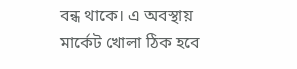বন্ধ থাকে। এ অবস্থায় মার্কেট খোলা ঠিক হবে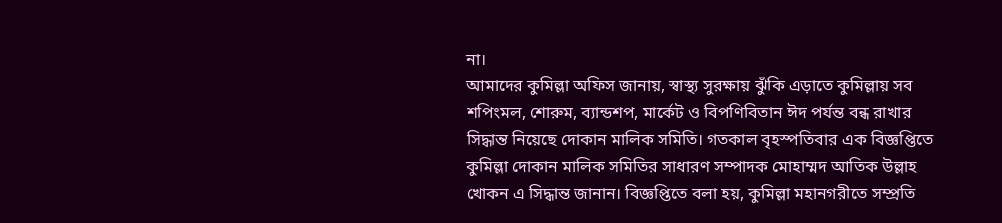না।
আমাদের কুমিল্লা অফিস জানায়, স্বাস্থ্য সুরক্ষায় ঝুঁকি এড়াতে কুমিল্লায় সব শপিংমল, শোরুম, ব্যান্ডশপ, মার্কেট ও বিপণিবিতান ঈদ পর্যন্ত বন্ধ রাখার সিদ্ধান্ত নিয়েছে দোকান মালিক সমিতি। গতকাল বৃহস্পতিবার এক বিজ্ঞপ্তিতে কুমিল্লা দোকান মালিক সমিতির সাধারণ সম্পাদক মোহাম্মদ আতিক উল্লাহ খোকন এ সিদ্ধান্ত জানান। বিজ্ঞপ্তিতে বলা হয়, কুমিল্লা মহানগরীতে সম্প্রতি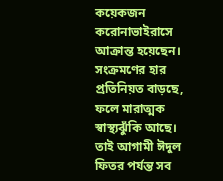কয়েকজন করোনাভাইরাসে আক্রান্ত হয়েছেন। সংক্রমণের হার প্রতিনিয়ত বাড়ছে, ফলে মারাত্মক স্বাস্থ্যঝুঁকি আছে। তাই আগামী ঈদুল ফিতর পর্যন্ত সব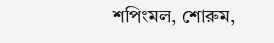শপিংমল, শোরুম,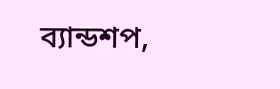ব্যান্ডশপ,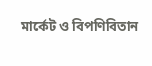মার্কেট ও বিপণিবিতান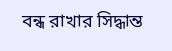বন্ধ রাখার সিদ্ধান্ত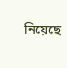নিয়েছে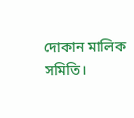দোকান মালিক সমিতি।